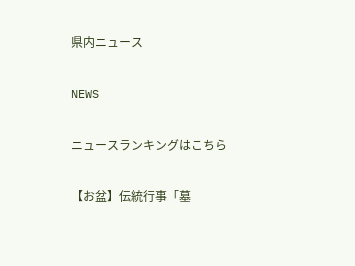県内ニュース

NEWS

ニュースランキングはこちら

【お盆】伝統行事「墓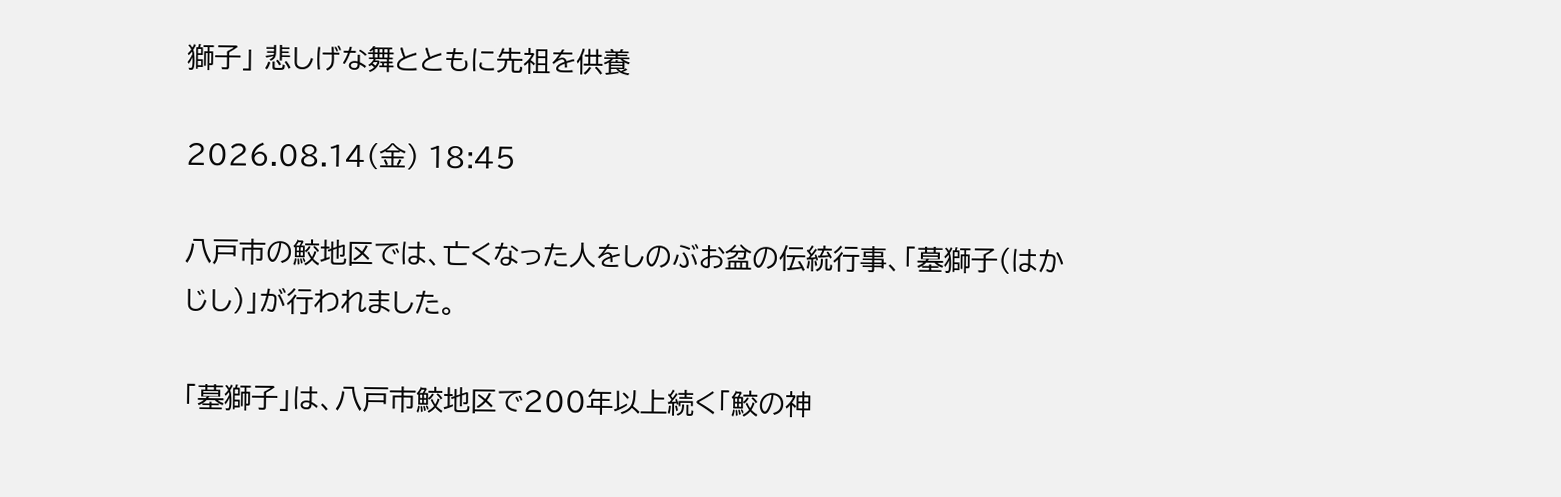獅子」 悲しげな舞とともに先祖を供養

2026.08.14(金) 18:45

八戸市の鮫地区では、亡くなった人をしのぶお盆の伝統行事、「墓獅子(はかじし)」が行われました。

「墓獅子」は、八戸市鮫地区で200年以上続く「鮫の神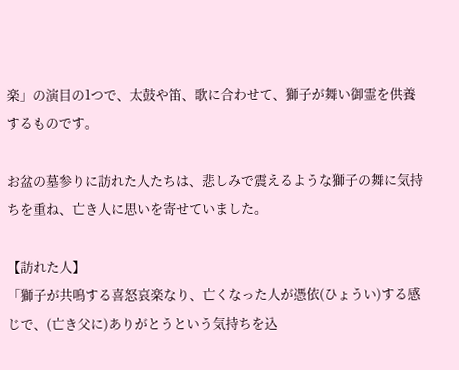楽」の演目の1つで、太鼓や笛、歌に合わせて、獅子が舞い御霊を供養するものです。

お盆の墓参りに訪れた人たちは、悲しみで震えるような獅子の舞に気持ちを重ね、亡き人に思いを寄せていました。

【訪れた人】
「獅子が共鳴する喜怒哀楽なり、亡くなった人が憑依(ひょうい)する感じで、(亡き父に)ありがとうという気持ちを込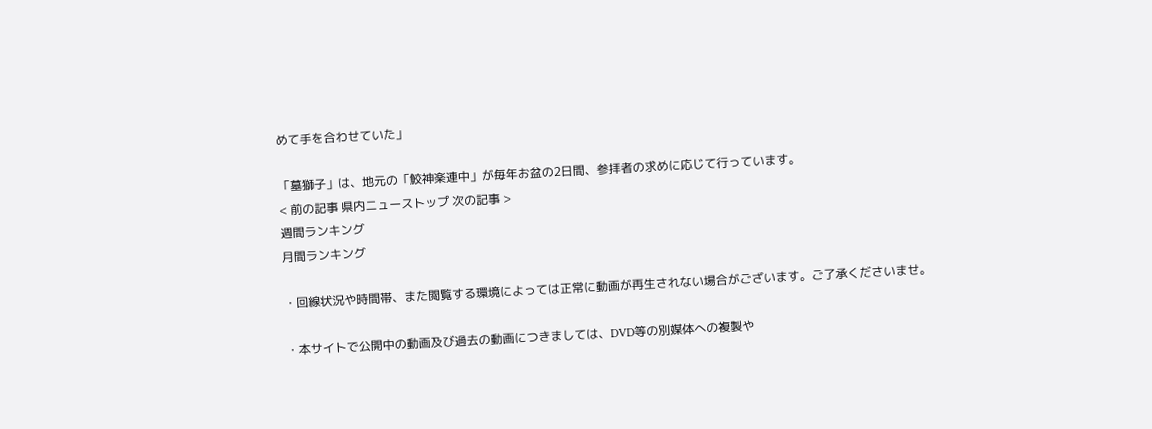めて手を合わせていた」

「墓獅子」は、地元の「鮫神楽連中」が毎年お盆の2日間、参拝者の求めに応じて行っています。
< 前の記事 県内ニューストップ 次の記事 >
週間ランキング
月間ランキング

・回線状況や時間帯、また閲覧する環境によっては正常に動画が再生されない場合がございます。ご了承くださいませ。

・本サイトで公開中の動画及び過去の動画につきましては、DVD等の別媒体への複製や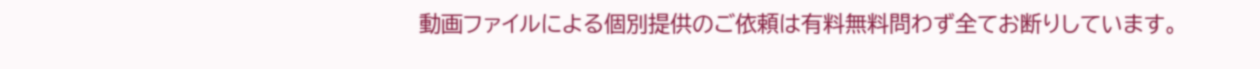動画ファイルによる個別提供のご依頼は有料無料問わず全てお断りしています。